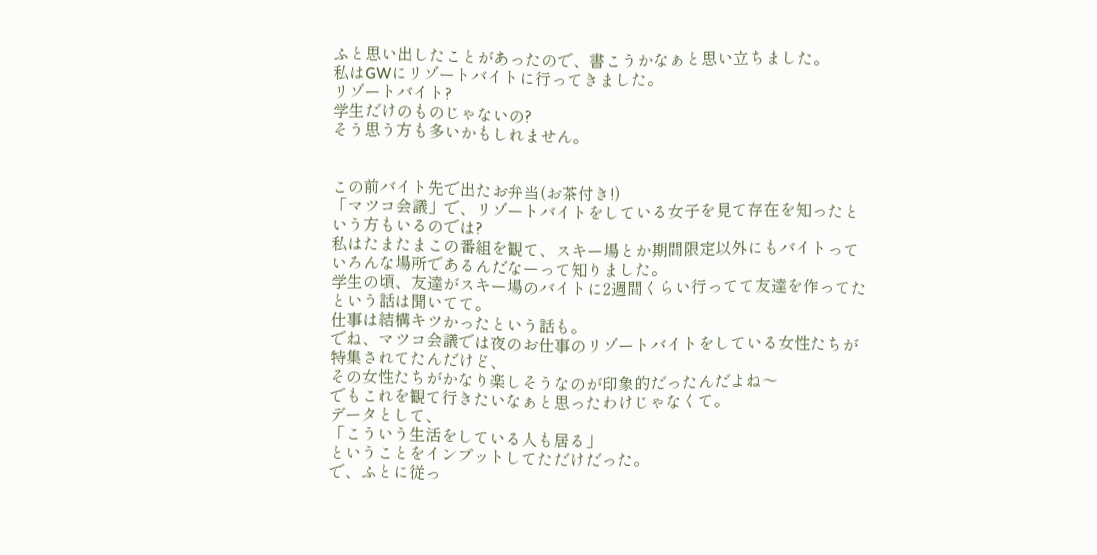ふと思い出したことがあったので、書こうかなぁと思い立ちました。
私はGWにリゾートバイトに行ってきました。
リゾートバイト?
学生だけのものじゃないの?
そう思う方も多いかもしれません。


この前バイト先で出たお弁当(お茶付き!)
「マツコ会議」で、リゾートバイトをしている女子を見て存在を知ったという方もいるのでは?
私はたまたまこの番組を観て、スキー場とか期間限定以外にもバイトっていろんな場所であるんだなーって知りました。
学生の頃、友達がスキー場のバイトに2週間くらい行ってて友達を作ってたという話は聞いてて。
仕事は結構キツかったという話も。
でね、マツコ会議では夜のお仕事のリゾートバイトをしている女性たちが特集されてたんだけど、
その女性たちがかなり楽しそうなのが印象的だったんだよね〜
でもこれを観て行きたいなぁと思ったわけじゃなくて。
データとして、
「こういう生活をしている人も居る」
ということをインプットしてただけだった。
で、ふとに従っ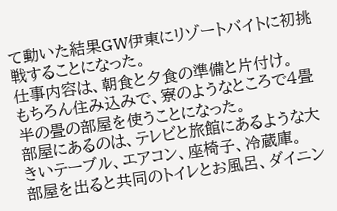て動いた結果GW伊東にリゾートバイトに初挑戦することになった。
仕事内容は、朝食と夕食の準備と片付け。
もちろん住み込みで、寮のようなところで4畳半の畳の部屋を使うことになった。
部屋にあるのは、テレビと旅館にあるような大きいテーブル、エアコン、座椅子、冷蔵庫。
部屋を出ると共同のトイレとお風呂、ダイニン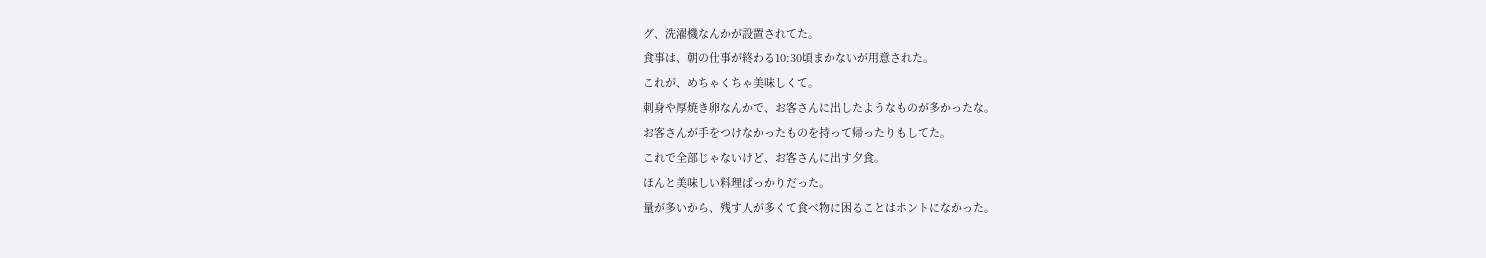グ、洗濯機なんかが設置されてた。
食事は、朝の仕事が終わる10:30頃まかないが用意された。
これが、めちゃくちゃ美味しくて。
刺身や厚焼き卵なんかで、お客さんに出したようなものが多かったな。
お客さんが手をつけなかったものを持って帰ったりもしてた。
これで全部じゃないけど、お客さんに出す夕食。
ほんと美味しい料理ばっかりだった。
量が多いから、残す人が多くて食べ物に困ることはホントになかった。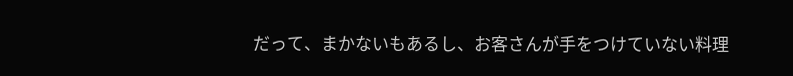だって、まかないもあるし、お客さんが手をつけていない料理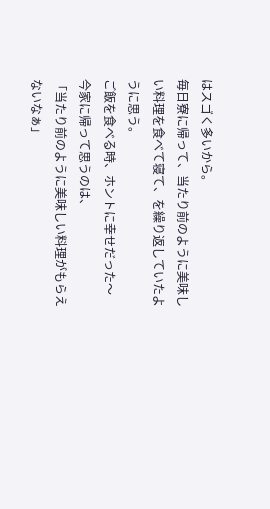はスゴく多いから。
毎日寮に帰って、当たり前のように美味しい料理を食べて寝て、を繰り返していたように思う。
ご飯を食べる時、ホントに幸せだった〜
今家に帰って思うのは、
「当たり前のように美味しい料理がもらえないなぁ」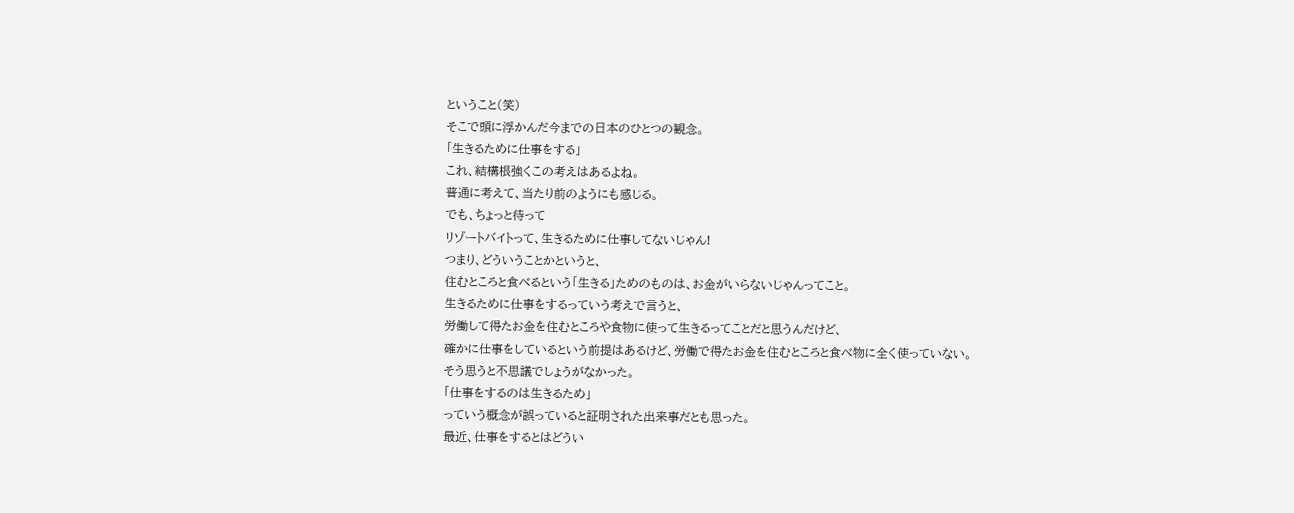ということ(笑)
そこで頭に浮かんだ今までの日本のひとつの観念。
「生きるために仕事をする」
これ、結構根強くこの考えはあるよね。
普通に考えて、当たり前のようにも感じる。
でも、ちょっと待って
リゾートバイトって、生きるために仕事してないじゃん!
つまり、どういうことかというと、
住むところと食べるという「生きる」ためのものは、お金がいらないじゃんってこと。
生きるために仕事をするっていう考えで言うと、
労働して得たお金を住むところや食物に使って生きるってことだと思うんだけど、
確かに仕事をしているという前提はあるけど、労働で得たお金を住むところと食べ物に全く使っていない。
そう思うと不思議でしょうがなかった。
「仕事をするのは生きるため」
っていう概念が誤っていると証明された出来事だとも思った。
最近、仕事をするとはどうい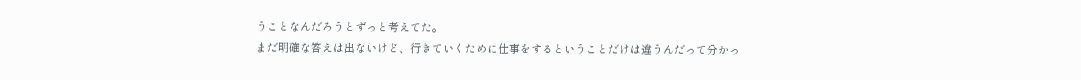うことなんだろうとずっと考えてた。
まだ明確な答えは出ないけど、行きていくために仕事をするということだけは違うんだって分かっ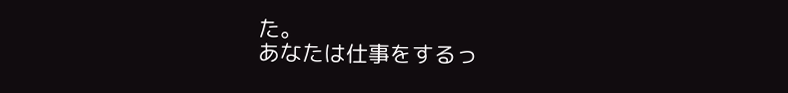た。
あなたは仕事をするっ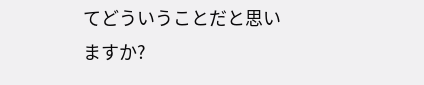てどういうことだと思いますか?